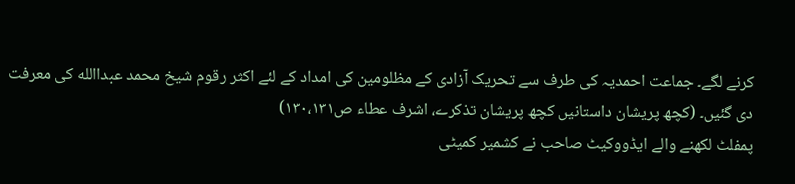کرنے لگے۔ جماعت احمدیہ کی طرف سے تحریک آزادی کے مظلومین کی امداد کے لئے اکثر رقوم شیخ محمد عبداالله کی معرفت دی گئیں۔ (کچھ پریشان داستانیں کچھ پریشان تذکرے، اشرف عطاء ص۱۳۰،۱۳۱)
پمفلٹ لکھنے والے ایڈووکیٹ صاحب نے کشمیر کمیٹی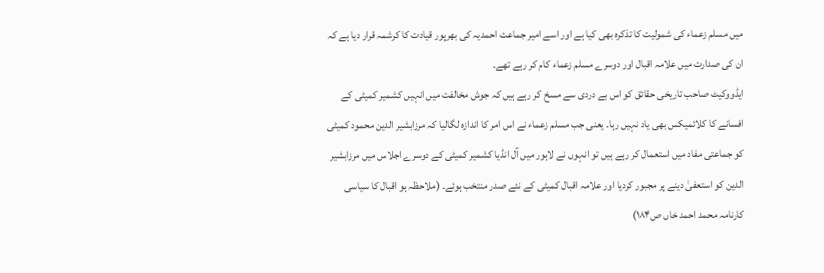میں مسلم زعماء کی شمولیت کا تذکرہ بھی کیا ہے اور اسے امیر جماعت احمدیہ کی بھرپور قیادت کا کرشمہ قرار دیا ہے کہ ان کی صدارت میں علامہ اقبال اور دوسرے مسلم زعماء کام کر رہے تھے۔
ایڈووکیٹ صاحب تاریخی حقائق کو اس بے دردی سے مسخ کر رہے ہیں کہ جوش مخالفت میں انہیں کشمیر کمیٹی کے افسانے کا کلائمیکس بھی یاد نہیں رہا۔ یعنی جب مسلم زعماء نے اس امر کا اندازہ لگالیا کہ مرزابشیر الدین محمود کمیٹی کو جماعتی مفاد میں استعمال کر رہے ہیں تو انہوں نے لاہور میں آل انڈیا کشمیر کمیٹی کے دوسرے اجلاس میں مرزابشیر الدین کو استعفیٰ دینے پر مجبور کردیا اور علامہ اقبال کمیٹی کے نئے صدر منتخب ہوئے۔ (ملاحظہ ہو اقبال کا سیاسی کارنامہ محمد احمد خاں ص۱۸۴)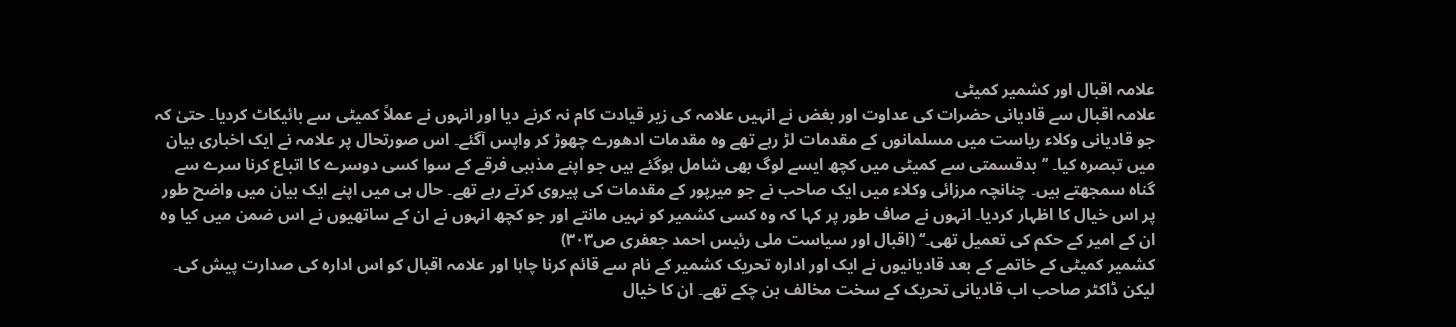علامہ اقبال اور کشمیر کمیٹی
علامہ اقبال سے قادیانی حضرات کی عداوت اور بغض نے انہیں علامہ کی زیر قیادت کام نہ کرنے دیا اور انہوں نے عملاً کمیٹی سے بائیکاٹ کردیا۔ حتیٰ کہ جو قادیانی وکلاء ریاست میں مسلمانوں کے مقدمات لڑ رہے تھے وہ مقدمات ادھورے چھوڑ کر واپس آگئے۔ اس صورتحال پر علامہ نے ایک اخباری بیان میں تبصرہ کیا۔ ’’بدقسمتی سے کمیٹی میں کچھ ایسے لوگ بھی شامل ہوگئے ہیں جو اپنے مذہبی فرقے کے سوا کسی دوسرے کا اتباع کرنا سرے سے گناہ سمجھتے ہیں۔ چنانچہ مرزائی وکلاء میں ایک صاحب نے جو میرپور کے مقدمات کی پیروی کرتے رہے تھے۔ حال ہی میں اپنے ایک بیان میں واضح طور پر اس خیال کا اظہار کردیا۔ انہوں نے صاف طور پر کہا کہ وہ کسی کشمیر کو نہیں مانتے اور جو کچھ انہوں نے ان کے ساتھیوں نے اس ضمن میں کیا وہ ان کے امیر کے حکم کی تعمیل تھی۔‘‘ (اقبال اور سیاست ملی رئیس احمد جعفری ص۳۰۳)
کشمیر کمیٹی کے خاتمے کے بعد قادیانیوں نے ایک اور ادارہ تحریک کشمیر کے نام سے قائم کرنا چاہا اور علامہ اقبال کو اس ادارہ کی صدارت پیش کی۔ لیکن ڈاکٹر صاحب اب قادیانی تحریک کے سخت مخالف بن چکے تھے۔ ان کا خیال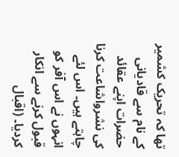تھا کہ تحریک کشمیر کے نام سے قادیانی حضرات اپنے عقائد کی نشرواشاعت کرنا چاہتے ہیں۔ اس لئے انہوں نے اس آفر کو قبول کرنے سے انکار کردیا۔ (اقبال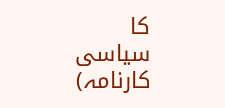کا سیاسی کارنامہ)